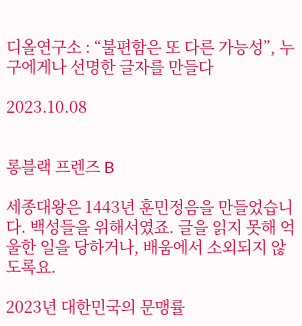디올연구소 : “불편함은 또 다른 가능성”, 누구에게나 선명한 글자를 만들다

2023.10.08


롱블랙 프렌즈 B

세종대왕은 1443년 훈민정음을 만들었습니다. 백성들을 위해서였죠. 글을 읽지 못해 억울한 일을 당하거나, 배움에서 소외되지 않도록요.

2023년 대한민국의 문맹률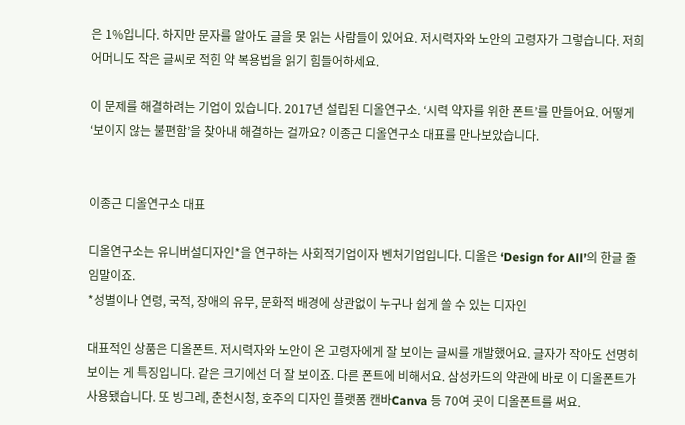은 1%입니다. 하지만 문자를 알아도 글을 못 읽는 사람들이 있어요. 저시력자와 노안의 고령자가 그렇습니다. 저희 어머니도 작은 글씨로 적힌 약 복용법을 읽기 힘들어하세요.

이 문제를 해결하려는 기업이 있습니다. 2017년 설립된 디올연구소. ‘시력 약자를 위한 폰트’를 만들어요. 어떻게 ‘보이지 않는 불편함’을 찾아내 해결하는 걸까요? 이종근 디올연구소 대표를 만나보았습니다.


이종근 디올연구소 대표

디올연구소는 유니버설디자인*을 연구하는 사회적기업이자 벤처기업입니다. 디올은 ‘Design for All’의 한글 줄임말이죠.
*성별이나 연령, 국적, 장애의 유무, 문화적 배경에 상관없이 누구나 쉽게 쓸 수 있는 디자인

대표적인 상품은 디올폰트. 저시력자와 노안이 온 고령자에게 잘 보이는 글씨를 개발했어요. 글자가 작아도 선명히 보이는 게 특징입니다. 같은 크기에선 더 잘 보이죠. 다른 폰트에 비해서요. 삼성카드의 약관에 바로 이 디올폰트가 사용됐습니다. 또 빙그레, 춘천시청, 호주의 디자인 플랫폼 캔바Canva 등 70여 곳이 디올폰트를 써요.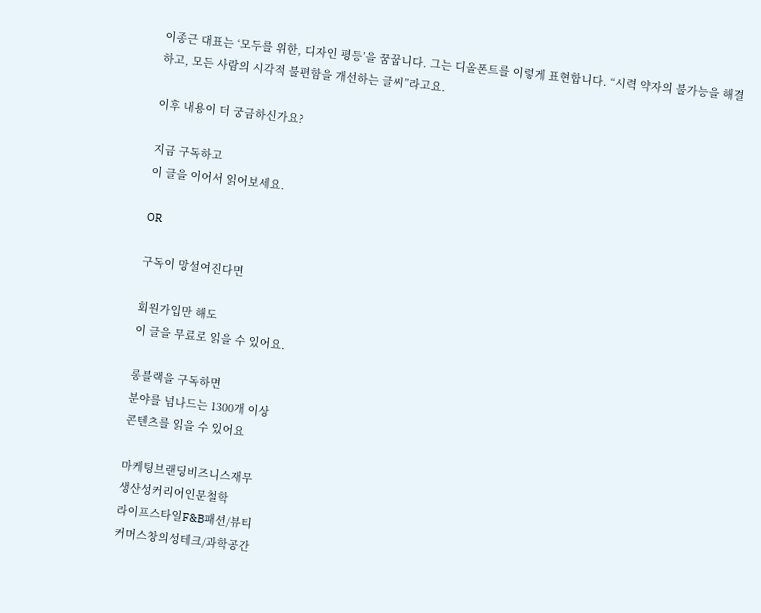이종근 대표는 ‘모두를 위한, 디자인 평등’을 꿈꿉니다. 그는 디올폰트를 이렇게 표현합니다. “시력 약자의 불가능을 해결하고, 모든 사람의 시각적 불편함을 개선하는 글씨”라고요.

이후 내용이 더 궁금하신가요?

지금 구독하고
이 글을 이어서 읽어보세요.

OR

구독이 망설여진다면

회원가입만 해도
이 글을 무료로 읽을 수 있어요.

롱블랙을 구독하면
분야를 넘나드는 1300개 이상
콘텐츠를 읽을 수 있어요

마케팅브랜딩비즈니스재무
생산성커리어인문철학
라이프스타일F&B패션/뷰티
커머스창의성테크/과학공간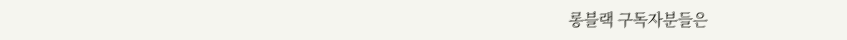롱블랙 구독자분들은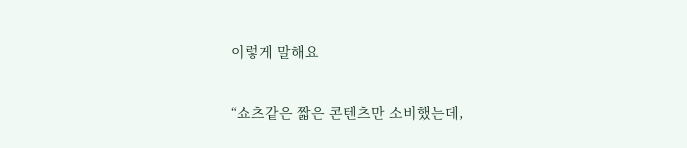이렇게 말해요

“쇼츠같은 짧은 콘텐츠만 소비했는데,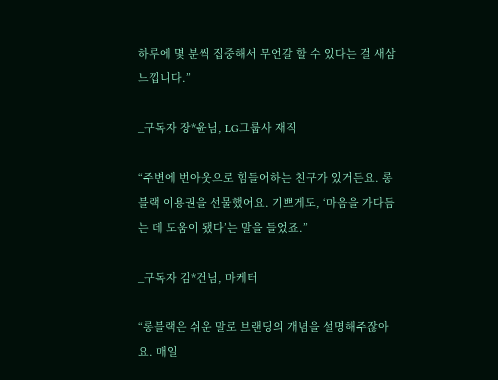하루에 몇 분씩 집중해서 무언갈 할 수 있다는 걸 새삼 느낍니다.”

_구독자 장*윤님, LG그룹사 재직

“주변에 번아웃으로 힘들어하는 친구가 있거든요. 롱블랙 이용권을 선물했어요. 기쁘게도, ‘마음을 가다듬는 데 도움이 됐다’는 말을 들었죠.”

_구독자 김*건님, 마케터

“롱블랙은 쉬운 말로 브랜딩의 개념을 설명해주잖아요. 매일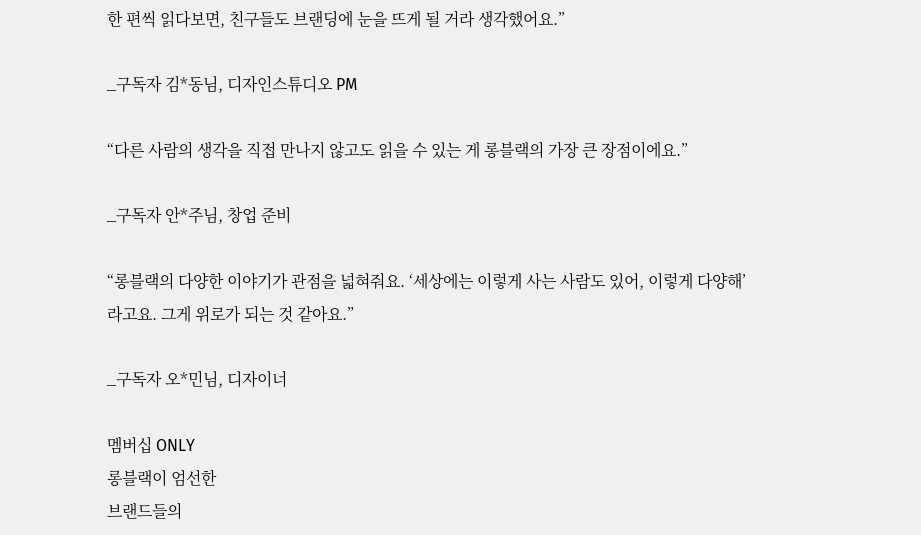한 편씩 읽다보면, 친구들도 브랜딩에 눈을 뜨게 될 거라 생각했어요.”

_구독자 김*동님, 디자인스튜디오 PM

“다른 사람의 생각을 직접 만나지 않고도 읽을 수 있는 게 롱블랙의 가장 큰 장점이에요.”

_구독자 안*주님, 창업 준비

“롱블랙의 다양한 이야기가 관점을 넓혀줘요. ‘세상에는 이렇게 사는 사람도 있어, 이렇게 다양해’라고요. 그게 위로가 되는 것 같아요.”

_구독자 오*민님, 디자이너

멤버십 ONLY
롱블랙이 엄선한
브랜드들의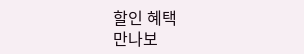할인 혜택
만나보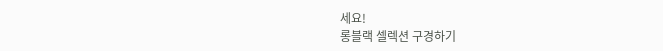세요!
롱블랙 셀렉션 구경하기